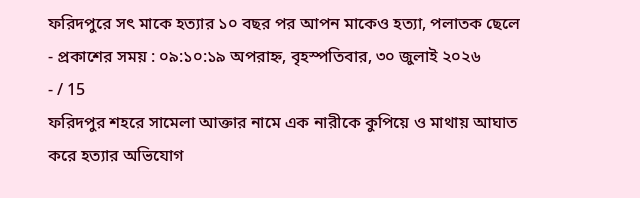ফরিদপুরে সৎ মাকে হত্যার ১০ বছর পর আপন মাকেও হত্যা, পলাতক ছেলে
- প্রকাশের সময় : ০৯:১০:১৯ অপরাহ্ন, বৃহস্পতিবার, ৩০ জুলাই ২০২৬
- / 15
ফরিদপুর শহরে সামেলা আক্তার নামে এক নারীকে কুপিয়ে ও মাথায় আঘাত করে হত্যার অভিযোগ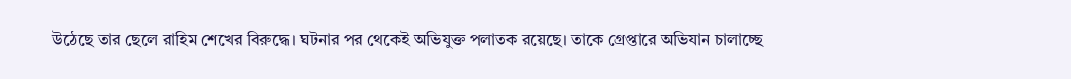উঠেছে তার ছেলে রাহিম শেখের বিরুদ্ধে। ঘটনার পর থেকেই অভিযুক্ত পলাতক রয়েছে। তাকে গ্রেপ্তারে অভিযান চালাচ্ছে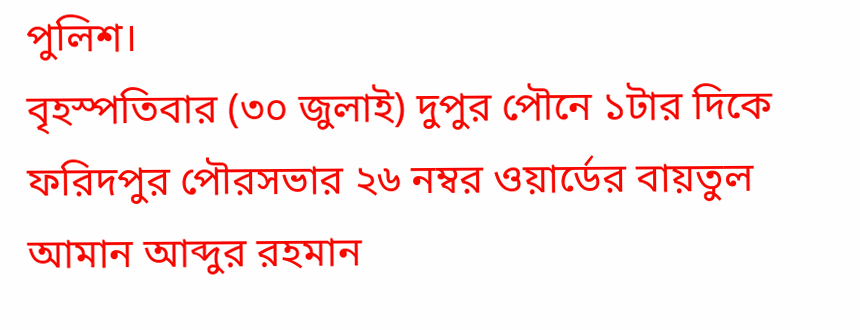পুলিশ।
বৃহস্পতিবার (৩০ জুলাই) দুপুর পৌনে ১টার দিকে ফরিদপুর পৌরসভার ২৬ নম্বর ওয়ার্ডের বায়তুল আমান আব্দুর রহমান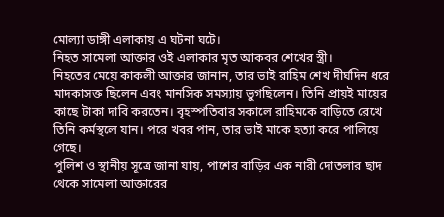মোল্যা ডাঙ্গী এলাকায় এ ঘটনা ঘটে।
নিহত সামেলা আক্তার ওই এলাকার মৃত আকবর শেখের স্ত্রী।
নিহতের মেয়ে কাকলী আক্তার জানান, তার ভাই রাহিম শেখ দীর্ঘদিন ধরে মাদকাসক্ত ছিলেন এবং মানসিক সমস্যায় ভুগছিলেন। তিনি প্রায়ই মায়ের কাছে টাকা দাবি করতেন। বৃহস্পতিবার সকালে রাহিমকে বাড়িতে রেখে তিনি কর্মস্থলে যান। পরে খবর পান, তার ভাই মাকে হত্যা করে পালিয়ে গেছে।
পুলিশ ও স্থানীয় সূত্রে জানা যায়, পাশের বাড়ির এক নারী দোতলার ছাদ থেকে সামেলা আক্তারের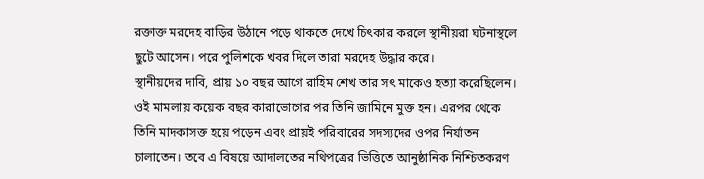রক্তাক্ত মরদেহ বাড়ির উঠানে পড়ে থাকতে দেখে চিৎকার করলে স্থানীয়রা ঘটনাস্থলে ছুটে আসেন। পরে পুলিশকে খবর দিলে তারা মরদেহ উদ্ধার করে।
স্থানীয়দের দাবি, প্রায় ১০ বছর আগে রাহিম শেখ তার সৎ মাকেও হত্যা করেছিলেন। ওই মামলায় কয়েক বছর কারাভোগের পর তিনি জামিনে মুক্ত হন। এরপর থেকে তিনি মাদকাসক্ত হয়ে পড়েন এবং প্রায়ই পরিবারের সদস্যদের ওপর নির্যাতন চালাতেন। তবে এ বিষয়ে আদালতের নথিপত্রের ভিত্তিতে আনুষ্ঠানিক নিশ্চিতকরণ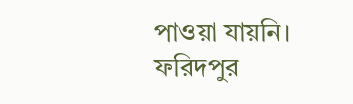পাওয়া যায়নি।
ফরিদপুর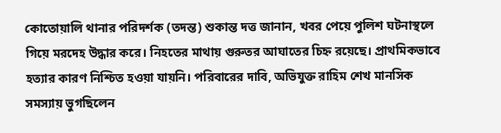কোতোয়ালি থানার পরিদর্শক (তদন্ত) শুকান্ত দত্ত জানান, খবর পেয়ে পুলিশ ঘটনাস্থলে গিয়ে মরদেহ উদ্ধার করে। নিহতের মাথায় গুরুতর আঘাতের চিহ্ন রয়েছে। প্রাথমিকভাবে হত্যার কারণ নিশ্চিত হওয়া যায়নি। পরিবারের দাবি, অভিযুক্ত রাহিম শেখ মানসিক সমস্যায় ভুগছিলেন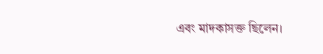এবং মাদকাসক্ত ছিলেন।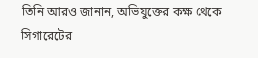তিনি আরও জানান, অভিযুক্তের কক্ষ থেকে সিগারেটের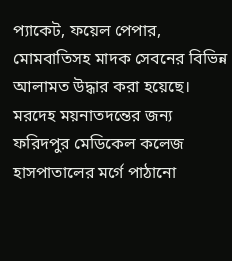প্যাকেট, ফয়েল পেপার, মোমবাতিসহ মাদক সেবনের বিভিন্ন আলামত উদ্ধার করা হয়েছে। মরদেহ ময়নাতদন্তের জন্য ফরিদপুর মেডিকেল কলেজ হাসপাতালের মর্গে পাঠানো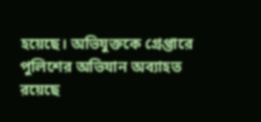হয়েছে। অভিযুক্তকে গ্রেপ্তারে পুলিশের অভিযান অব্যাহত রয়েছে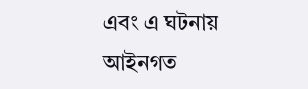এবং এ ঘটনায় আইনগত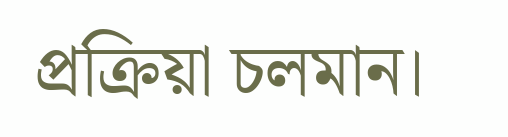প্রক্রিয়া চলমান।